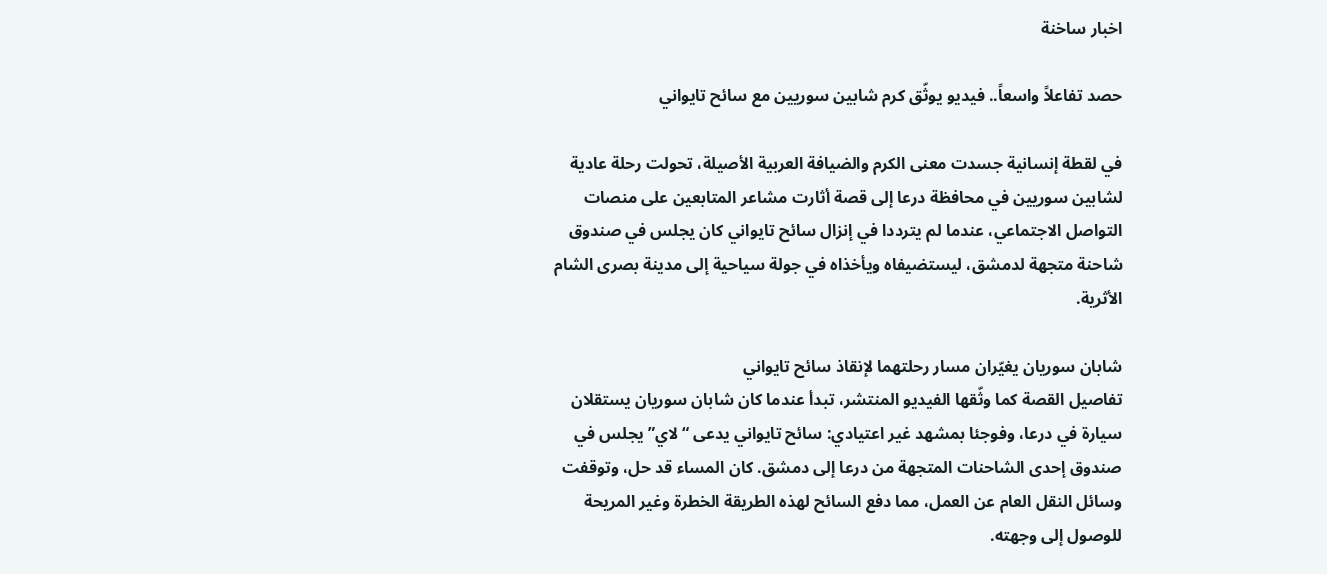اخبار ساخنة

حصد تفاعلاً واسعاً.. فيديو يوثّق كرم شابين سوريين مع سائح تايواني

في لقطة إنسانية جسدت معنى الكرم والضيافة العربية الأصيلة، تحولت رحلة عادية لشابين سوريين في محافظة درعا إلى قصة أثارت مشاعر المتابعين على منصات التواصل الاجتماعي، عندما لم يترددا في إنزال سائح تايواني كان يجلس في صندوق شاحنة متجهة لدمشق، ليستضيفاه ويأخذاه في جولة سياحية إلى مدينة بصرى الشام الأثرية.

شابان سوريان يغيّران مسار رحلتهما لإنقاذ سائح تايواني
تفاصيل القصة كما وثّقها الفيديو المنتشر، تبدأ عندما كان شابان سوريان يستقلان سيارة في درعا، وفوجئا بمشهد غير اعتيادي: سائح تايواني يدعى “لاي” يجلس في صندوق إحدى الشاحنات المتجهة من درعا إلى دمشق. كان المساء قد حل، وتوقفت وسائل النقل العام عن العمل، مما دفع السائح لهذه الطريقة الخطرة وغير المريحة للوصول إلى وجهته.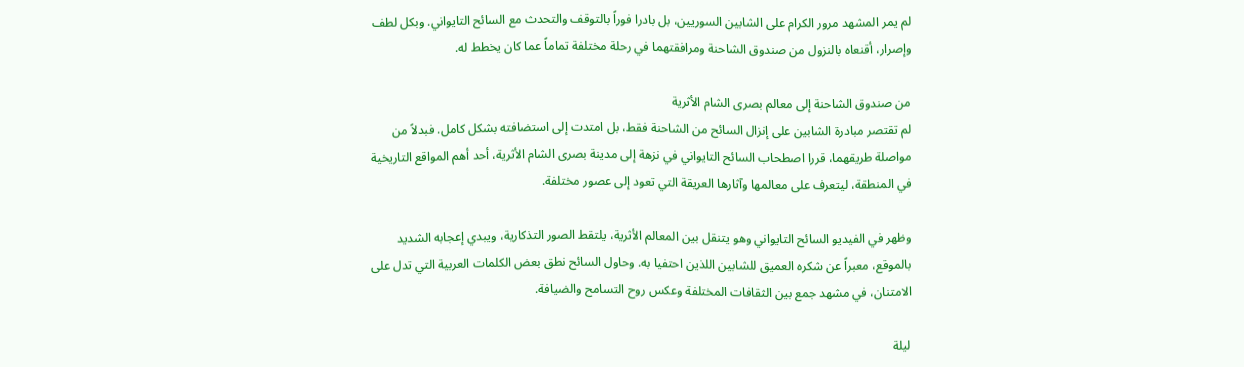لم يمر المشهد مرور الكرام على الشابين السوريين، بل بادرا فوراً بالتوقف والتحدث مع السائح التايواني. وبكل لطف وإصرار، أقنعاه بالنزول من صندوق الشاحنة ومرافقتهما في رحلة مختلفة تماماً عما كان يخطط له.

من صندوق الشاحنة إلى معالم بصرى الشام الأثرية
لم تقتصر مبادرة الشابين على إنزال السائح من الشاحنة فقط، بل امتدت إلى استضافته بشكل كامل. فبدلاً من مواصلة طريقهما، قررا اصطحاب السائح التايواني في نزهة إلى مدينة بصرى الشام الأثرية، أحد أهم المواقع التاريخية في المنطقة، ليتعرف على معالمها وآثارها العريقة التي تعود إلى عصور مختلفة.

وظهر في الفيديو السائح التايواني وهو يتنقل بين المعالم الأثرية، يلتقط الصور التذكارية، ويبدي إعجابه الشديد بالموقع، معبراً عن شكره العميق للشابين اللذين احتفيا به. وحاول السائح نطق بعض الكلمات العربية التي تدل على الامتنان، في مشهد جمع بين الثقافات المختلفة وعكس روح التسامح والضيافة.

ليلة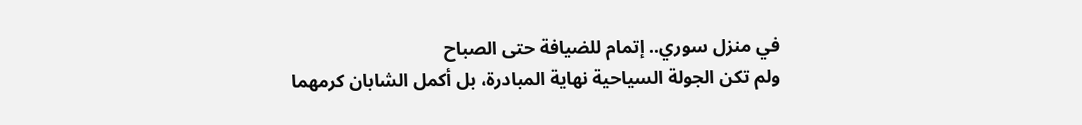في منزل سوري.. إتمام للضيافة حتى الصباح
ولم تكن الجولة السياحية نهاية المبادرة، بل أكمل الشابان كرمهما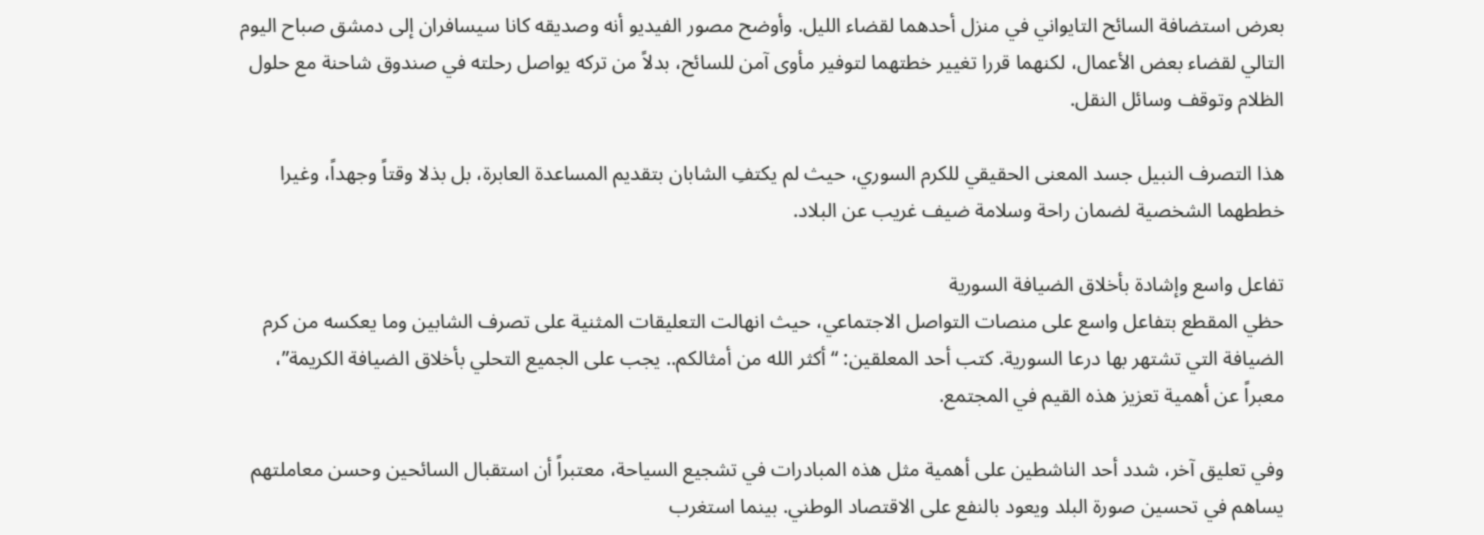بعرض استضافة السائح التايواني في منزل أحدهما لقضاء الليل. وأوضح مصور الفيديو أنه وصديقه كانا سيسافران إلى دمشق صباح اليوم التالي لقضاء بعض الأعمال، لكنهما قررا تغيير خطتهما لتوفير مأوى آمن للسائح، بدلاً من تركه يواصل رحلته في صندوق شاحنة مع حلول الظلام وتوقف وسائل النقل.

هذا التصرف النبيل جسد المعنى الحقيقي للكرم السوري، حيث لم يكتفِ الشابان بتقديم المساعدة العابرة، بل بذلا وقتاً وجهداً، وغيرا خططهما الشخصية لضمان راحة وسلامة ضيف غريب عن البلاد.

تفاعل واسع وإشادة بأخلاق الضيافة السورية
حظي المقطع بتفاعل واسع على منصات التواصل الاجتماعي، حيث انهالت التعليقات المثنية على تصرف الشابين وما يعكسه من كرم الضيافة التي تشتهر بها درعا السورية. كتب أحد المعلقين: “أكثر الله من أمثالكم.. يجب على الجميع التحلي بأخلاق الضيافة الكريمة”، معبراً عن أهمية تعزيز هذه القيم في المجتمع.

وفي تعليق آخر، شدد أحد الناشطين على أهمية مثل هذه المبادرات في تشجيع السياحة، معتبراً أن استقبال السائحين وحسن معاملتهم يساهم في تحسين صورة البلد ويعود بالنفع على الاقتصاد الوطني. بينما استغرب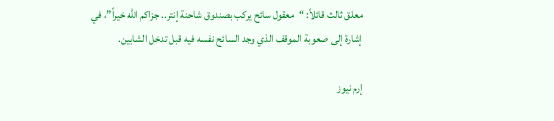معلق ثالث قائلاً: “معقول سائح يركب بصندوق شاحنة إنتر.. جزاكم الله خيراً”، في إشارة إلى صعوبة الموقف الذي وجد السائح نفسه فيه قبل تدخل الشابين.

إرم نيوز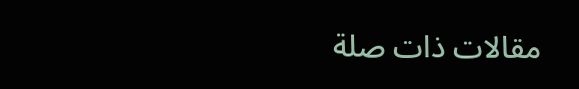مقالات ذات صلة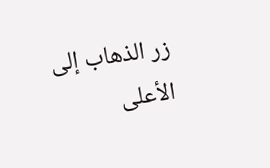زر الذهاب إلى الأعلى